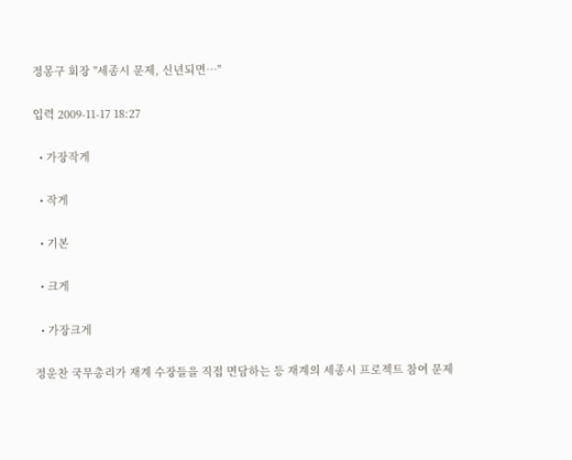정몽구 회장 "세종시 문제, 신년되면…"

입력 2009-11-17 18:27

  • 가장작게

  • 작게

  • 기본

  • 크게

  • 가장크게

정운찬 국무총리가 재계 수장들을 직접 면담하는 등 재계의 세종시 프로젝트 참여 문제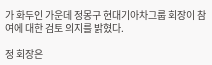가 화두인 가운데 정몽구 현대기아차그룹 회장이 참여에 대한 검토 의지를 밝혔다.

정 회장은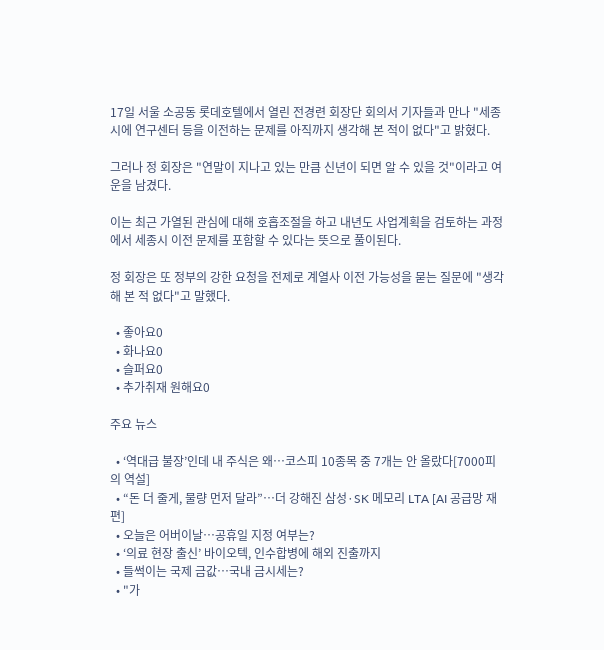17일 서울 소공동 롯데호텔에서 열린 전경련 회장단 회의서 기자들과 만나 "세종시에 연구센터 등을 이전하는 문제를 아직까지 생각해 본 적이 없다"고 밝혔다.

그러나 정 회장은 "연말이 지나고 있는 만큼 신년이 되면 알 수 있을 것"이라고 여운을 남겼다.

이는 최근 가열된 관심에 대해 호흡조절을 하고 내년도 사업계획을 검토하는 과정에서 세종시 이전 문제를 포함할 수 있다는 뜻으로 풀이된다.

정 회장은 또 정부의 강한 요청을 전제로 계열사 이전 가능성을 묻는 질문에 "생각해 본 적 없다"고 말했다.

  • 좋아요0
  • 화나요0
  • 슬퍼요0
  • 추가취재 원해요0

주요 뉴스

  • ‘역대급 불장’인데 내 주식은 왜…코스피 10종목 중 7개는 안 올랐다[7000피의 역설]
  • “돈 더 줄게, 물량 먼저 달라”…더 강해진 삼성·SK 메모리 LTA [AI 공급망 재편]
  • 오늘은 어버이날…공휴일 지정 여부는?
  • ‘의료 현장 출신’ 바이오텍, 인수합병에 해외 진출까지
  • 들썩이는 국제 금값…국내 금시세는?
  • "가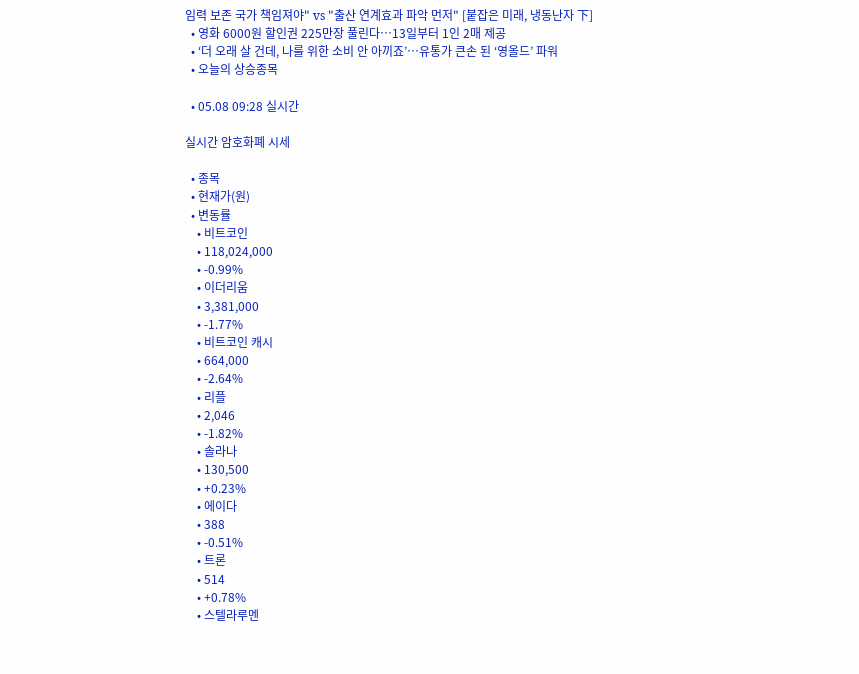임력 보존 국가 책임져야" vs "출산 연계효과 파악 먼저" [붙잡은 미래, 냉동난자 下]
  • 영화 6000원 할인권 225만장 풀린다…13일부터 1인 2매 제공
  • ‘더 오래 살 건데, 나를 위한 소비 안 아끼죠’⋯유통가 큰손 된 ‘영올드’ 파워
  • 오늘의 상승종목

  • 05.08 09:28 실시간

실시간 암호화폐 시세

  • 종목
  • 현재가(원)
  • 변동률
    • 비트코인
    • 118,024,000
    • -0.99%
    • 이더리움
    • 3,381,000
    • -1.77%
    • 비트코인 캐시
    • 664,000
    • -2.64%
    • 리플
    • 2,046
    • -1.82%
    • 솔라나
    • 130,500
    • +0.23%
    • 에이다
    • 388
    • -0.51%
    • 트론
    • 514
    • +0.78%
    • 스텔라루멘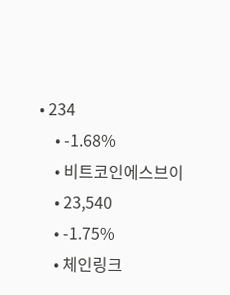• 234
    • -1.68%
    • 비트코인에스브이
    • 23,540
    • -1.75%
    • 체인링크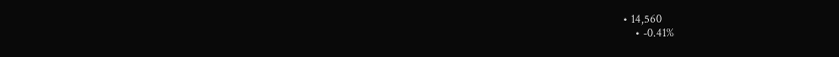• 14,560
    • -0.41%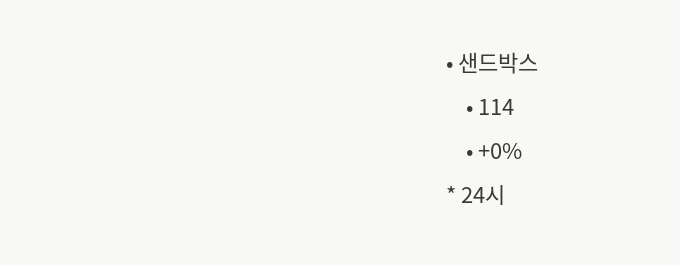• 샌드박스
    • 114
    • +0%
* 24시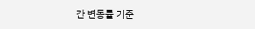간 변동률 기준